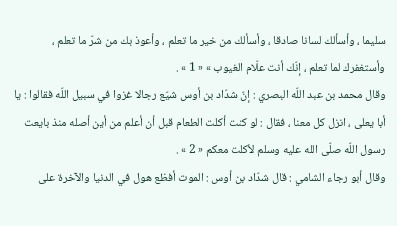سليما ، وأسألك لسانا صادقا ، وأسألك من خير ما تعلم ، وأعوذ بك من شرّ ما تعلم ، وأستغفرك لما تعلم ، إنّك أنت علّام الغيوب » « 1 » .
وقال محمد بن عبد اللّه البصري : إنّ شدّاد بن أوس شيّع رجالا غزوا في سبيل اللّه فقالوا : يا أبا يعلى ، انزل كل معنا ، فقال : لو كنت أكلت الطعام قبل أن أعلم من أين أصله منذ بايعت رسول اللّه صلّى الله عليه وسلم لأكلت معكم « 2 » .
وقال أبو رجاء الشامي : قال شدّاد بن أوس : الموت أفظع هول في الدنيا والآخرة على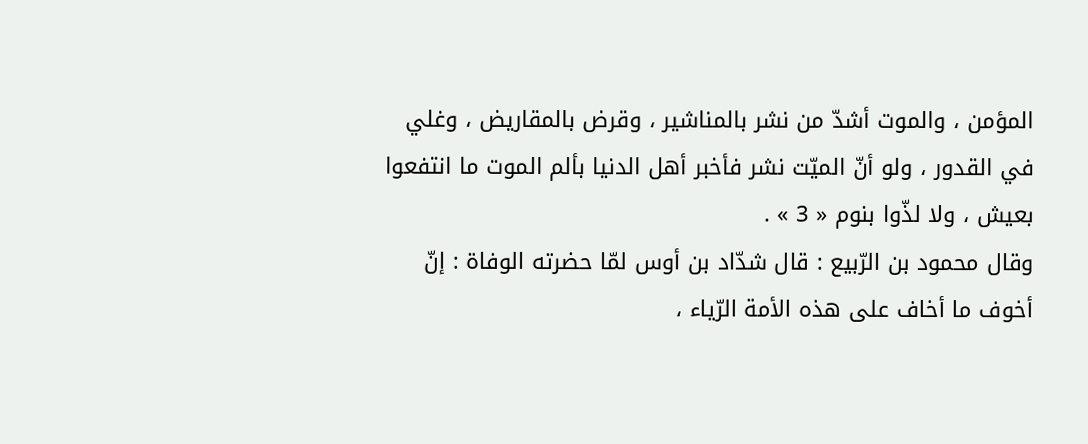المؤمن ، والموت أشدّ من نشر بالمناشير ، وقرض بالمقاريض ، وغلي في القدور ، ولو أنّ الميّت نشر فأخبر أهل الدنيا بألم الموت ما انتفعوا بعيش ، ولا لذّوا بنوم « 3 » .
وقال محمود بن الرّبيع : قال شدّاد بن أوس لمّا حضرته الوفاة : إنّ أخوف ما أخاف على هذه الأمة الرّياء ،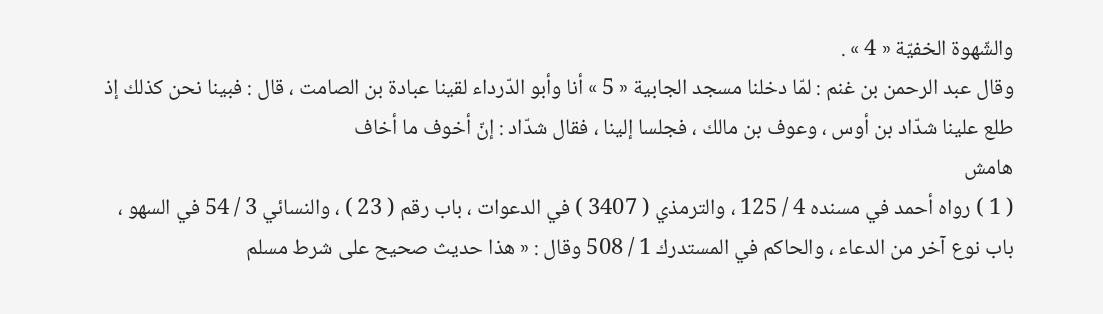والشّهوة الخفيّة « 4 » .
وقال عبد الرحمن بن غنم : لمّا دخلنا مسجد الجابية « 5 » أنا وأبو الدّرداء لقينا عبادة بن الصامت ، قال : فبينا نحن كذلك إذ طلع علينا شدّاد بن أوس ، وعوف بن مالك ، فجلسا إلينا ، فقال شدّاد : إنّ أخوف ما أخاف
هامش
( 1 ) رواه أحمد في مسنده 4 / 125 ، والترمذي ( 3407 ) في الدعوات ، باب رقم ( 23 ) ، والنسائي 3 / 54 في السهو ، باب نوع آخر من الدعاء ، والحاكم في المستدرك 1 / 508 وقال : « هذا حديث صحيح على شرط مسلم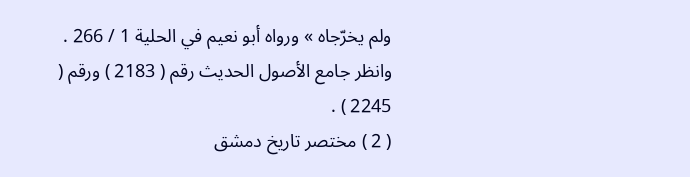ولم يخرّجاه » ورواه أبو نعيم في الحلية 1 / 266 . وانظر جامع الأصول الحديث رقم ( 2183 ) ورقم ( 2245 ) .
( 2 ) مختصر تاريخ دمشق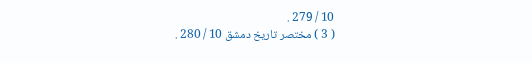10 / 279 .
( 3 ) مختصر تاريخ دمشق 10 / 280 .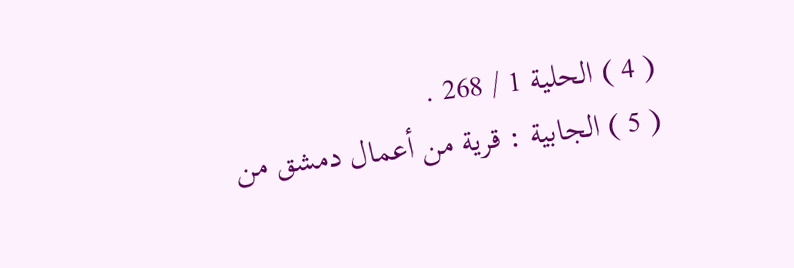( 4 ) الحلية 1 / 268 .
( 5 ) الجابية : قرية من أعمال دمشق من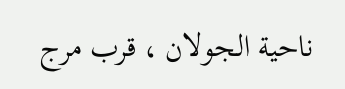ناحية الجولان ، قرب مرج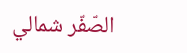الصّفّر شمالي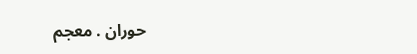حوران . معجم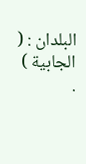البلدان : ( الجابية ) .